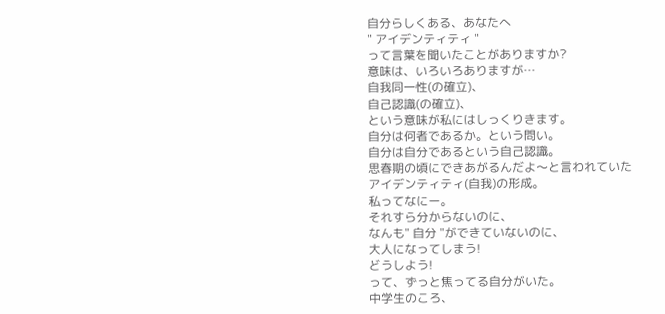自分らしくある、あなたへ
" アイデンティティ "
って言葉を聞いたことがありますか?
意味は、いろいろありますが…
自我同一性(の確立)、
自己認識(の確立)、
という意味が私にはしっくりきます。
自分は何者であるか。という問い。
自分は自分であるという自己認識。
思春期の頃にできあがるんだよ〜と言われていた
アイデンティティ(自我)の形成。
私ってなにー。
それすら分からないのに、
なんも" 自分 "ができていないのに、
大人になってしまう!
どうしよう!
って、ずっと焦ってる自分がいた。
中学生のころ、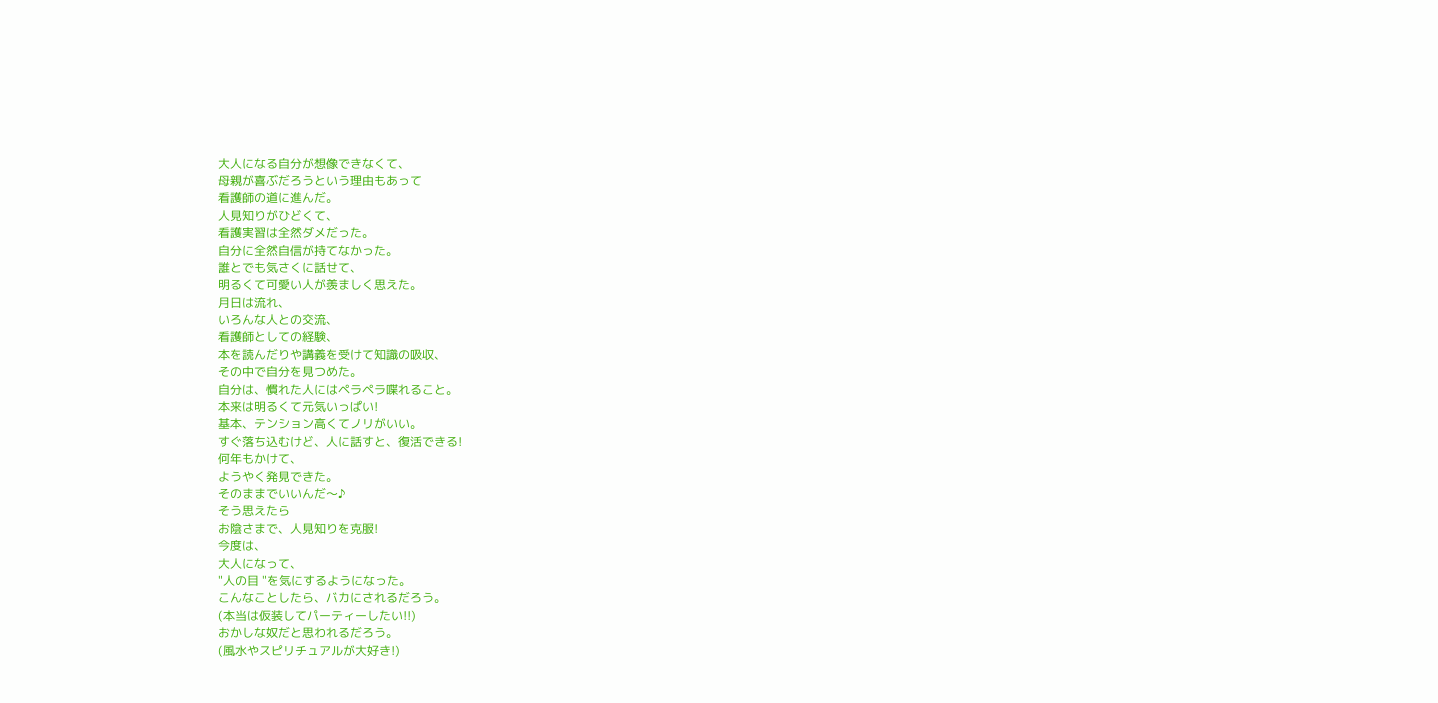大人になる自分が想像できなくて、
母親が喜ぶだろうという理由もあって
看護師の道に進んだ。
人見知りがひどくて、
看護実習は全然ダメだった。
自分に全然自信が持てなかった。
誰とでも気さくに話せて、
明るくて可愛い人が羨ましく思えた。
月日は流れ、
いろんな人との交流、
看護師としての経験、
本を読んだりや講義を受けて知識の吸収、
その中で自分を見つめた。
自分は、慣れた人にはペラペラ喋れること。
本来は明るくて元気いっぱい!
基本、テンション高くてノリがいい。
すぐ落ち込むけど、人に話すと、復活できる!
何年もかけて、
ようやく発見できた。
そのままでいいんだ〜♪
そう思えたら
お陰さまで、人見知りを克服!
今度は、
大人になって、
"人の目 "を気にするようになった。
こんなことしたら、バカにされるだろう。
(本当は仮装してパーティーしたい!!)
おかしな奴だと思われるだろう。
(風水やスピリチュアルが大好き!)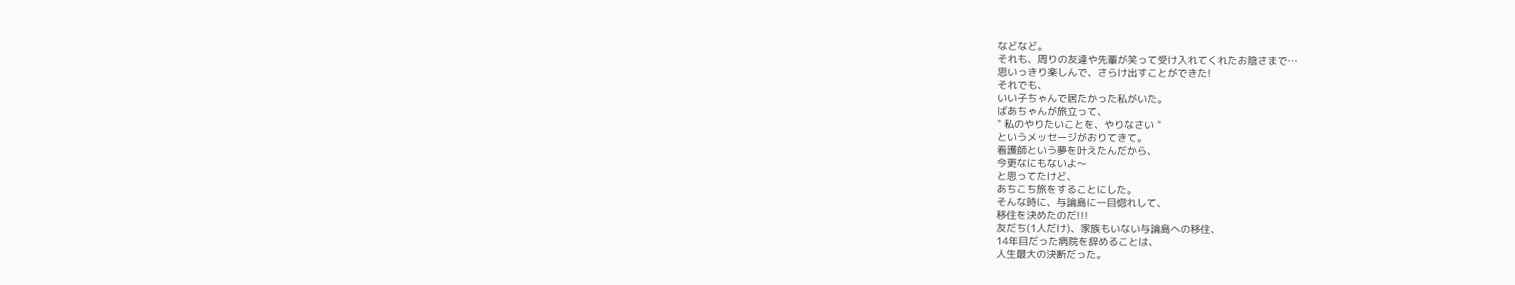などなど。
それも、周りの友達や先輩が笑って受け入れてくれたお陰さまで…
思いっきり楽しんで、さらけ出すことができた!
それでも、
いい子ちゃんで居たかった私がいた。
ばあちゃんが旅立って、
" 私のやりたいことを、やりなさい "
というメッセージがおりてきて。
看護師という夢を叶えたんだから、
今更なにもないよ〜
と思ってたけど、
あちこち旅をすることにした。
そんな時に、与論島に一目惚れして、
移住を決めたのだ!!!
友だち(1人だけ)、家族もいない与論島への移住、
14年目だった病院を辞めることは、
人生最大の決断だった。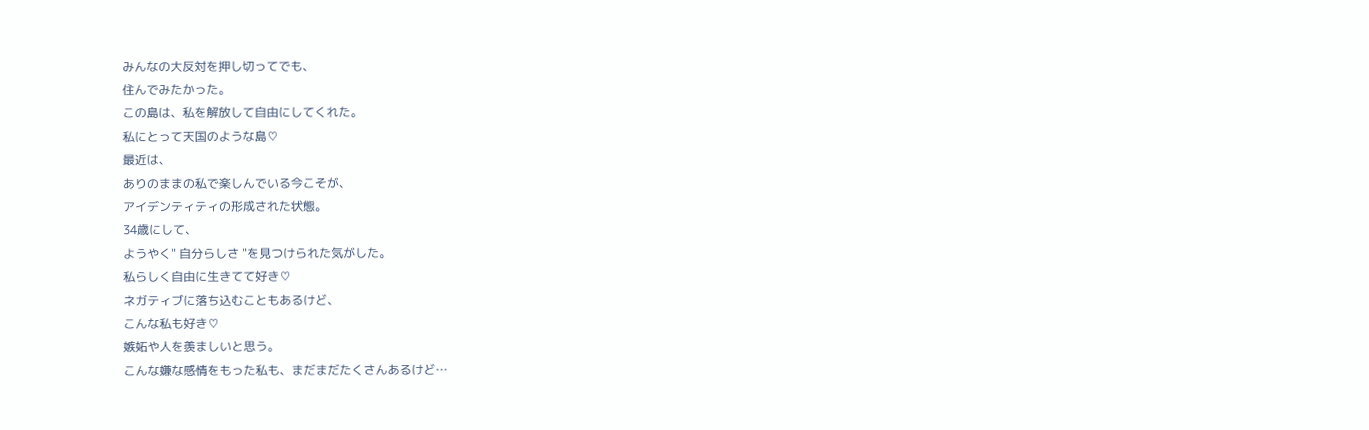みんなの大反対を押し切ってでも、
住んでみたかった。
この島は、私を解放して自由にしてくれた。
私にとって天国のような島♡
最近は、
ありのままの私で楽しんでいる今こそが、
アイデンティティの形成された状態。
34歳にして、
ようやく" 自分らしさ "を見つけられた気がした。
私らしく自由に生きてて好き♡
ネガティブに落ち込むこともあるけど、
こんな私も好き♡
嫉妬や人を羨ましいと思う。
こんな嫌な感情をもった私も、まだまだたくさんあるけど…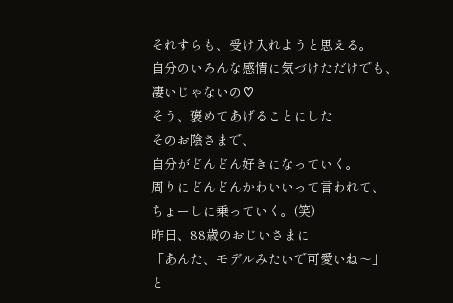それすらも、受け入れようと思える。
自分のいろんな感情に気づけただけでも、
凄いじゃないの♡
そう、褒めてあげることにした
そのお陰さまで、
自分がどんどん好きになっていく。
周りにどんどんかわいいって言われて、
ちょーしに乗っていく。(笑)
昨日、88歳のおじいさまに
「あんた、モデルみたいで可愛いね〜」
と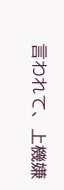言われて、上機嫌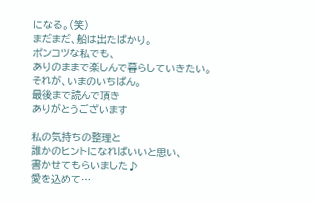になる。(笑)
まだまだ、船は出たばかり。
ポンコツな私でも、
ありのままで楽しんで暮らしていきたい。
それが、いまのいちばん。
最後まで読んで頂き
ありがとうございます

私の気持ちの整理と
誰かのヒントになればいいと思い、
書かせてもらいました♪
愛を込めて…